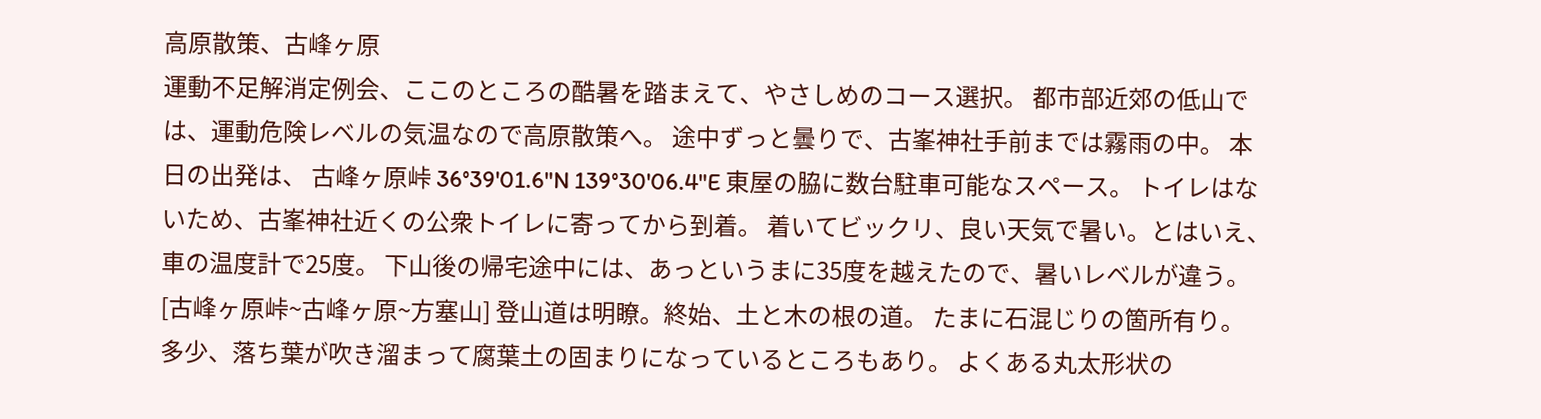高原散策、古峰ヶ原
運動不足解消定例会、ここのところの酷暑を踏まえて、やさしめのコース選択。 都市部近郊の低山では、運動危険レベルの気温なので高原散策へ。 途中ずっと曇りで、古峯神社手前までは霧雨の中。 本日の出発は、 古峰ヶ原峠 36°39'01.6"N 139°30'06.4"E 東屋の脇に数台駐車可能なスペース。 トイレはないため、古峯神社近くの公衆トイレに寄ってから到着。 着いてビックリ、良い天気で暑い。とはいえ、車の温度計で25度。 下山後の帰宅途中には、あっというまに35度を越えたので、暑いレベルが違う。 [古峰ヶ原峠~古峰ヶ原~方塞山] 登山道は明瞭。終始、土と木の根の道。 たまに石混じりの箇所有り。 多少、落ち葉が吹き溜まって腐葉土の固まりになっているところもあり。 よくある丸太形状の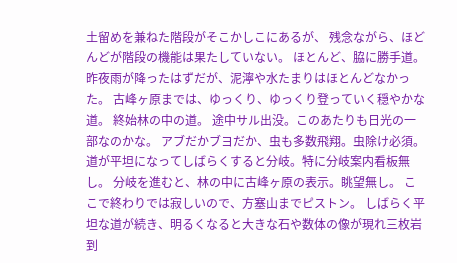土留めを兼ねた階段がそこかしこにあるが、 残念ながら、ほどんどが階段の機能は果たしていない。 ほとんど、脇に勝手道。 昨夜雨が降ったはずだが、泥濘や水たまりはほとんどなかった。 古峰ヶ原までは、ゆっくり、ゆっくり登っていく穏やかな道。 終始林の中の道。 途中サル出没。このあたりも日光の一部なのかな。 アブだかブヨだか、虫も多数飛翔。虫除け必須。 道が平坦になってしばらくすると分岐。特に分岐案内看板無し。 分岐を進むと、林の中に古峰ヶ原の表示。眺望無し。 ここで終わりでは寂しいので、方塞山までピストン。 しばらく平坦な道が続き、明るくなると大きな石や数体の像が現れ三枚岩到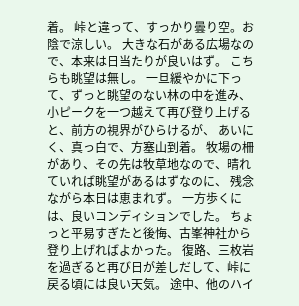着。 峠と違って、すっかり曇り空。お陰で涼しい。 大きな石がある広場なので、本来は日当たりが良いはず。 こちらも眺望は無し。 一旦緩やかに下って、ずっと眺望のない林の中を進み、 小ピークを一つ越えて再び登り上げると、前方の視界がひらけるが、 あいにく、真っ白で、方塞山到着。 牧場の柵があり、その先は牧草地なので、晴れていれば眺望があるはずなのに、 残念ながら本日は恵まれず。 一方歩くには、良いコンディションでした。 ちょっと平易すぎたと後悔、古峯神社から登り上げればよかった。 復路、三枚岩を過ぎると再び日が差しだして、峠に戻る頃には良い天気。 途中、他のハイ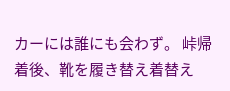カーには誰にも会わず。 峠帰着後、靴を履き替え着替え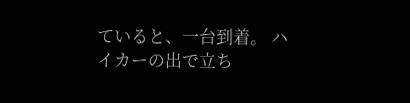ていると、一台到着。 ハイカーの出で立ち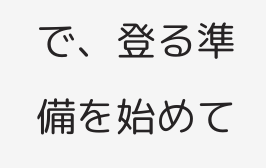で、登る準備を始めて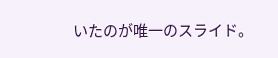いたのが唯一のスライド。